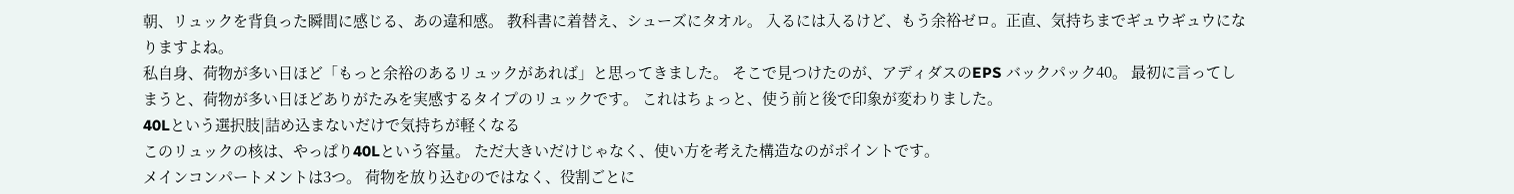朝、リュックを背負った瞬間に感じる、あの違和感。 教科書に着替え、シューズにタオル。 入るには入るけど、もう余裕ゼロ。正直、気持ちまでギュウギュウになりますよね。
私自身、荷物が多い日ほど「もっと余裕のあるリュックがあれば」と思ってきました。 そこで見つけたのが、アディダスのEPS バックパック40。 最初に言ってしまうと、荷物が多い日ほどありがたみを実感するタイプのリュックです。 これはちょっと、使う前と後で印象が変わりました。
40Lという選択肢|詰め込まないだけで気持ちが軽くなる
このリュックの核は、やっぱり40Lという容量。 ただ大きいだけじゃなく、使い方を考えた構造なのがポイントです。
メインコンパートメントは3つ。 荷物を放り込むのではなく、役割ごとに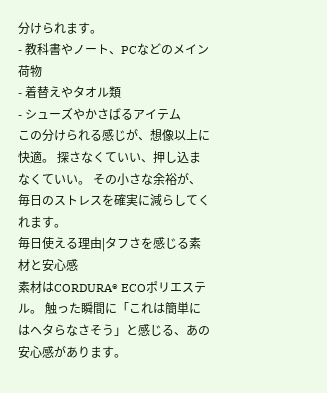分けられます。
- 教科書やノート、PCなどのメイン荷物
- 着替えやタオル類
- シューズやかさばるアイテム
この分けられる感じが、想像以上に快適。 探さなくていい、押し込まなくていい。 その小さな余裕が、毎日のストレスを確実に減らしてくれます。
毎日使える理由|タフさを感じる素材と安心感
素材はCORDURA® ECOポリエステル。 触った瞬間に「これは簡単にはヘタらなさそう」と感じる、あの安心感があります。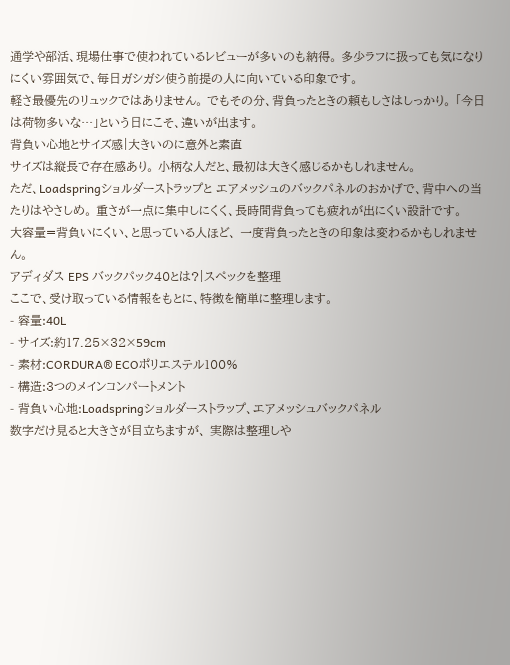通学や部活、現場仕事で使われているレビューが多いのも納得。 多少ラフに扱っても気になりにくい雰囲気で、毎日ガシガシ使う前提の人に向いている印象です。
軽さ最優先のリュックではありません。 でもその分、背負ったときの頼もしさはしっかり。 「今日は荷物多いな…」という日にこそ、違いが出ます。
背負い心地とサイズ感|大きいのに意外と素直
サイズは縦長で存在感あり。 小柄な人だと、最初は大きく感じるかもしれません。
ただ、Loadspringショルダーストラップと エアメッシュのバックパネルのおかげで、背中への当たりはやさしめ。 重さが一点に集中しにくく、長時間背負っても疲れが出にくい設計です。
大容量=背負いにくい、と思っている人ほど、 一度背負ったときの印象は変わるかもしれません。
アディダス EPS バックパック40とは?|スペックを整理
ここで、受け取っている情報をもとに、特徴を簡単に整理します。
- 容量:40L
- サイズ:約17.25×32×59cm
- 素材:CORDURA® ECOポリエステル100%
- 構造:3つのメインコンパートメント
- 背負い心地:Loadspringショルダーストラップ、エアメッシュバックパネル
数字だけ見ると大きさが目立ちますが、 実際は整理しや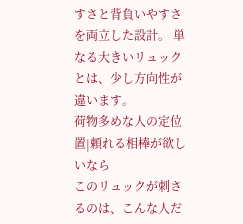すさと背負いやすさを両立した設計。 単なる大きいリュックとは、少し方向性が違います。
荷物多めな人の定位置|頼れる相棒が欲しいなら
このリュックが刺さるのは、こんな人だ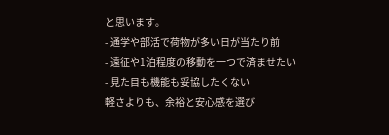と思います。
- 通学や部活で荷物が多い日が当たり前
- 遠征や1泊程度の移動を一つで済ませたい
- 見た目も機能も妥協したくない
軽さよりも、余裕と安心感を選び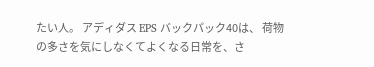たい人。 アディダス EPS バックパック40は、 荷物の多さを気にしなくてよくなる日常を、さ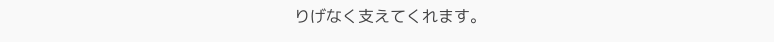りげなく支えてくれます。